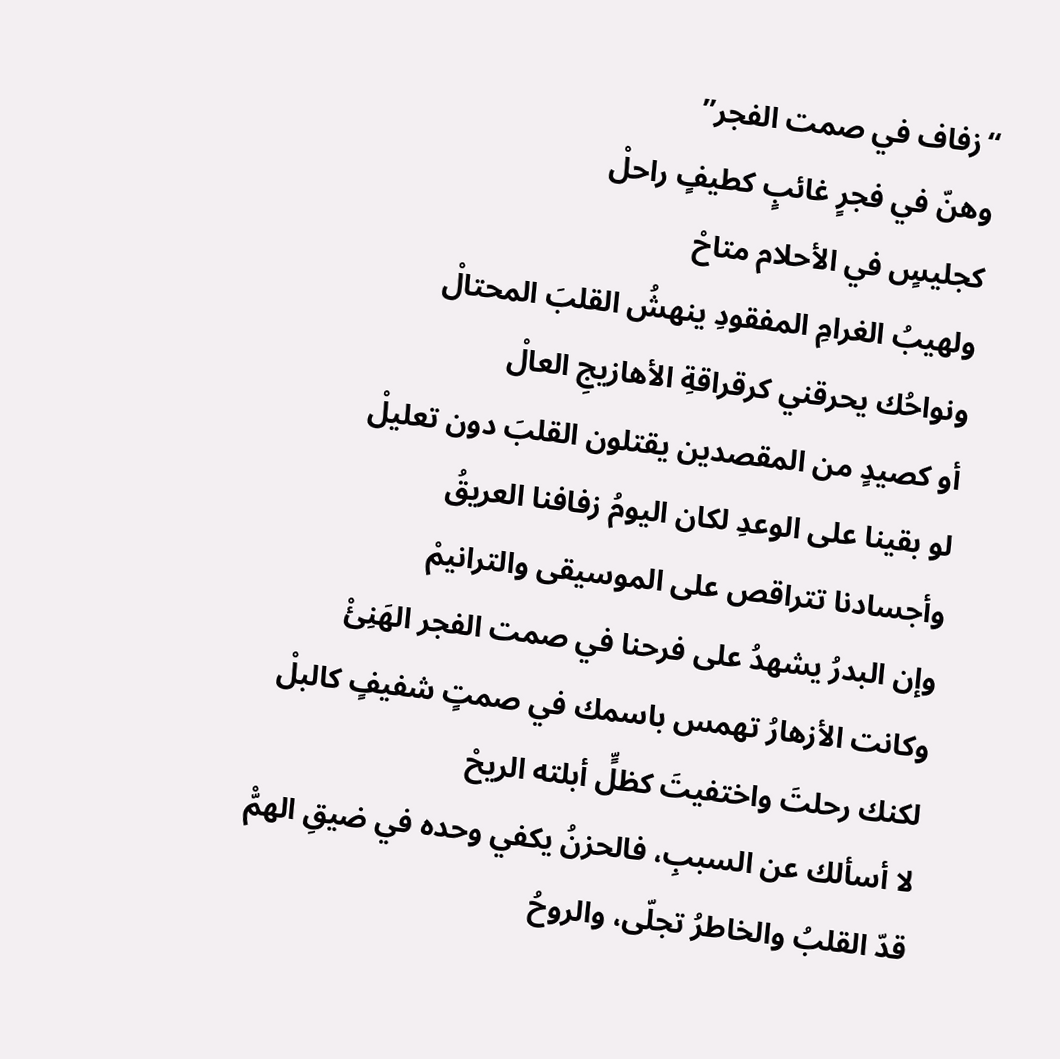“زفاف في صمت الفجر”
وهنّ في فجرٍ غائبٍ كطيفٍ راحلْ
كجليسٍ في الأحلام متاحْ
ولهيبُ الغرامِ المفقودِ ينهشُ القلبَ المحتالْ
ونواحُك يحرقني كرقراقةِ الأهازيجِ العالْ
أو كصيدٍ من المقصدين يقتلون القلبَ دون تعليلْ
لو بقينا على الوعدِ لكان اليومُ زفافنا العريقُ
وأجسادنا تتراقص على الموسيقى والترانيمْ
وإن البدرُ يشهدُ على فرحنا في صمت الفجر الهَنِئْ
وكانت الأزهارُ تهمس باسمك في صمتٍ شفيفٍ كالبلْ
لكنك رحلتَ واختفيتَ كظلٍّ أبلته الريحْ
لا أسألك عن السببِ، فالحزنُ يكفي وحده في ضيقِ الهمّْ
قدّ القلبُ والخاطرُ تجلّى، والروحُ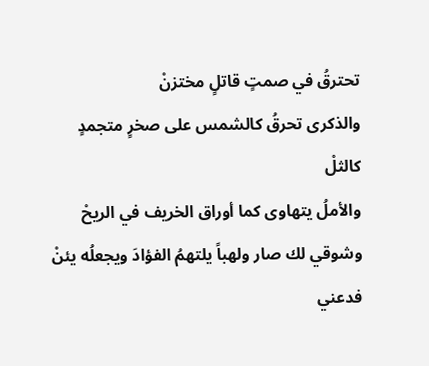تحترقُ في صمتٍ قاتلٍ مختزنْ
والذكرى تحرقُ كالشمس على صخرٍ متجمدٍ كالثلْ
والأملُ يتهاوى كما أوراق الخريف في الريحْ
وشوقي لك صار ولهباً يلتهمُ الفؤادَ ويجعلُه يئنْ
فدعني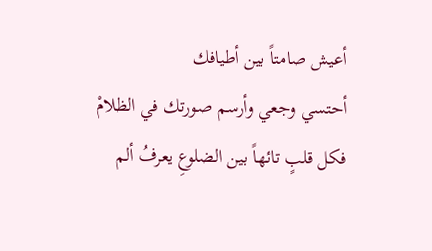أعيش صامتاً بين أطيافك
أحتسي وجعي وأرسم صورتك في الظلامْ
فكل قلبٍ تائهاً بين الضلوعِ يعرفُ ألم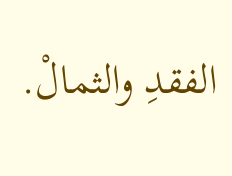الفقدِ والثمالْ.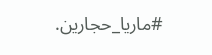#ماريا_حجارين.